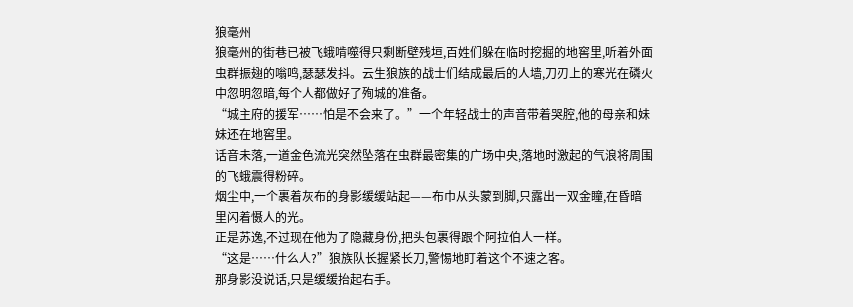狼毫州
狼毫州的街巷已被飞蛾啃噬得只剩断壁残垣,百姓们躲在临时挖掘的地窖里,听着外面虫群振翅的嗡鸣,瑟瑟发抖。云生狼族的战士们结成最后的人墙,刀刃上的寒光在磷火中忽明忽暗,每个人都做好了殉城的准备。
“城主府的援军……怕是不会来了。”一个年轻战士的声音带着哭腔,他的母亲和妹妹还在地窖里。
话音未落,一道金色流光突然坠落在虫群最密集的广场中央,落地时激起的气浪将周围的飞蛾震得粉碎。
烟尘中,一个裹着灰布的身影缓缓站起——布巾从头蒙到脚,只露出一双金瞳,在昏暗里闪着慑人的光。
正是苏逸,不过现在他为了隐藏身份,把头包裹得跟个阿拉伯人一样。
“这是……什么人?”狼族队长握紧长刀,警惕地盯着这个不速之客。
那身影没说话,只是缓缓抬起右手。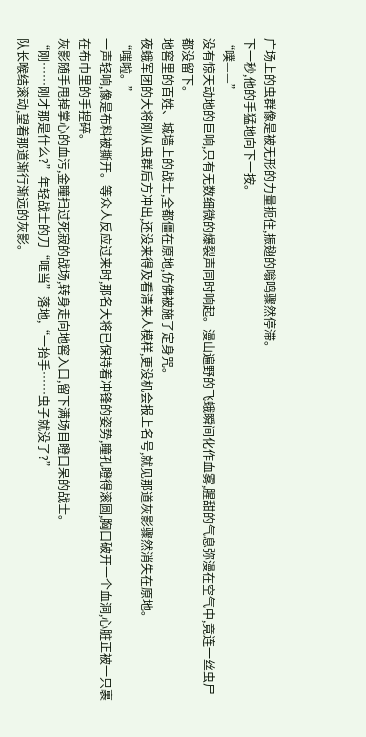广场上的虫群像是被无形的力量扼住,振翅的嗡鸣骤然停滞。
下一秒,他的手猛地向下一按。
“噗——”
没有惊天动地的巨响,只有无数细微的爆裂声同时响起。漫山遍野的飞蛾瞬间化作血雾,腥甜的气息弥漫在空气中,竟连一丝虫尸都没留下。
地窖里的百姓、城墙上的战士,全都僵在原地,仿佛被施了定身咒。
夜蛾军团的大将刚从虫群后方冲出,还没来得及看清来人模样,更没机会报上名号,就见那道灰影骤然消失在原地。
“嗤啦。”
一声轻响,像是布料被撕开。等众人反应过来时,那名大将已保持着冲锋的姿势,瞳孔瞪得滚圆,胸口破开一个血洞,心脏正被一只裹在布巾里的手捏碎。
灰影随手甩掉掌心的血污,金瞳扫过死寂的战场,转身走向地窖入口,留下满场目瞪口呆的战士。
“刚……刚才那是什么?”年轻战士的刀“哐当”落地,“一抬手……虫子就没了?”
队长喉结滚动,望着那道渐行渐远的灰影。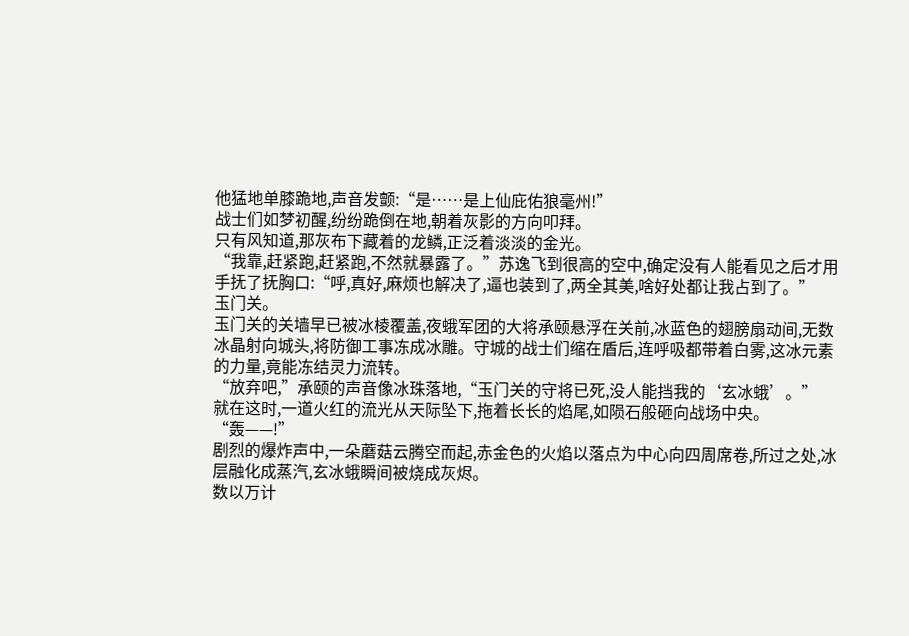他猛地单膝跪地,声音发颤:“是……是上仙庇佑狼毫州!”
战士们如梦初醒,纷纷跪倒在地,朝着灰影的方向叩拜。
只有风知道,那灰布下藏着的龙鳞,正泛着淡淡的金光。
“我靠,赶紧跑,赶紧跑,不然就暴露了。”苏逸飞到很高的空中,确定没有人能看见之后才用手抚了抚胸口:“呼,真好,麻烦也解决了,逼也装到了,两全其美,啥好处都让我占到了。”
玉门关。
玉门关的关墙早已被冰棱覆盖,夜蛾军团的大将承颐悬浮在关前,冰蓝色的翅膀扇动间,无数冰晶射向城头,将防御工事冻成冰雕。守城的战士们缩在盾后,连呼吸都带着白雾,这冰元素的力量,竟能冻结灵力流转。
“放弃吧,”承颐的声音像冰珠落地,“玉门关的守将已死,没人能挡我的‘玄冰蛾’。”
就在这时,一道火红的流光从天际坠下,拖着长长的焰尾,如陨石般砸向战场中央。
“轰——!”
剧烈的爆炸声中,一朵蘑菇云腾空而起,赤金色的火焰以落点为中心向四周席卷,所过之处,冰层融化成蒸汽,玄冰蛾瞬间被烧成灰烬。
数以万计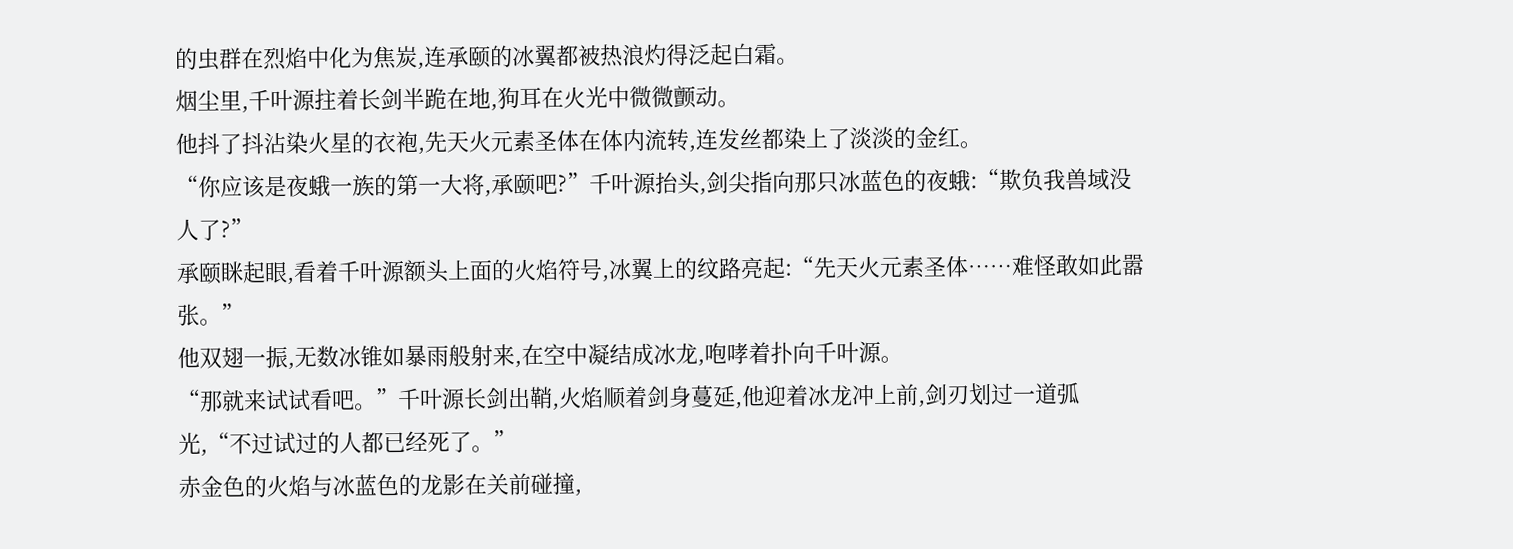的虫群在烈焰中化为焦炭,连承颐的冰翼都被热浪灼得泛起白霜。
烟尘里,千叶源拄着长剑半跪在地,狗耳在火光中微微颤动。
他抖了抖沾染火星的衣袍,先天火元素圣体在体内流转,连发丝都染上了淡淡的金红。
“你应该是夜蛾一族的第一大将,承颐吧?”千叶源抬头,剑尖指向那只冰蓝色的夜蛾:“欺负我兽域没人了?”
承颐眯起眼,看着千叶源额头上面的火焰符号,冰翼上的纹路亮起:“先天火元素圣体……难怪敢如此嚣张。”
他双翅一振,无数冰锥如暴雨般射来,在空中凝结成冰龙,咆哮着扑向千叶源。
“那就来试试看吧。”千叶源长剑出鞘,火焰顺着剑身蔓延,他迎着冰龙冲上前,剑刃划过一道弧光,“不过试过的人都已经死了。”
赤金色的火焰与冰蓝色的龙影在关前碰撞,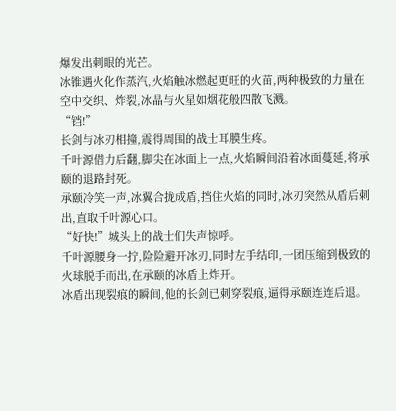爆发出刺眼的光芒。
冰锥遇火化作蒸汽,火焰触冰燃起更旺的火苗,两种极致的力量在空中交织、炸裂,冰晶与火星如烟花般四散飞溅。
“铛!”
长剑与冰刃相撞,震得周围的战士耳膜生疼。
千叶源借力后翻,脚尖在冰面上一点,火焰瞬间沿着冰面蔓延,将承颐的退路封死。
承颐冷笑一声,冰翼合拢成盾,挡住火焰的同时,冰刃突然从盾后刺出,直取千叶源心口。
“好快!”城头上的战士们失声惊呼。
千叶源腰身一拧,险险避开冰刃,同时左手结印,一团压缩到极致的火球脱手而出,在承颐的冰盾上炸开。
冰盾出现裂痕的瞬间,他的长剑已刺穿裂痕,逼得承颐连连后退。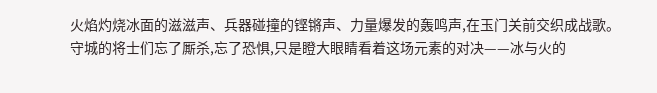火焰灼烧冰面的滋滋声、兵器碰撞的铿锵声、力量爆发的轰鸣声,在玉门关前交织成战歌。
守城的将士们忘了厮杀,忘了恐惧,只是瞪大眼睛看着这场元素的对决——冰与火的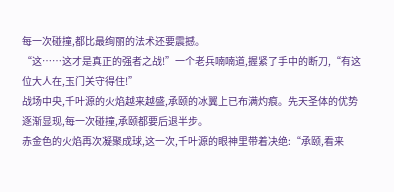每一次碰撞,都比最绚丽的法术还要震撼。
“这……这才是真正的强者之战!”一个老兵喃喃道,握紧了手中的断刀,“有这位大人在,玉门关守得住!”
战场中央,千叶源的火焰越来越盛,承颐的冰翼上已布满灼痕。先天圣体的优势逐渐显现,每一次碰撞,承颐都要后退半步。
赤金色的火焰再次凝聚成球,这一次,千叶源的眼神里带着决绝:“承颐,看来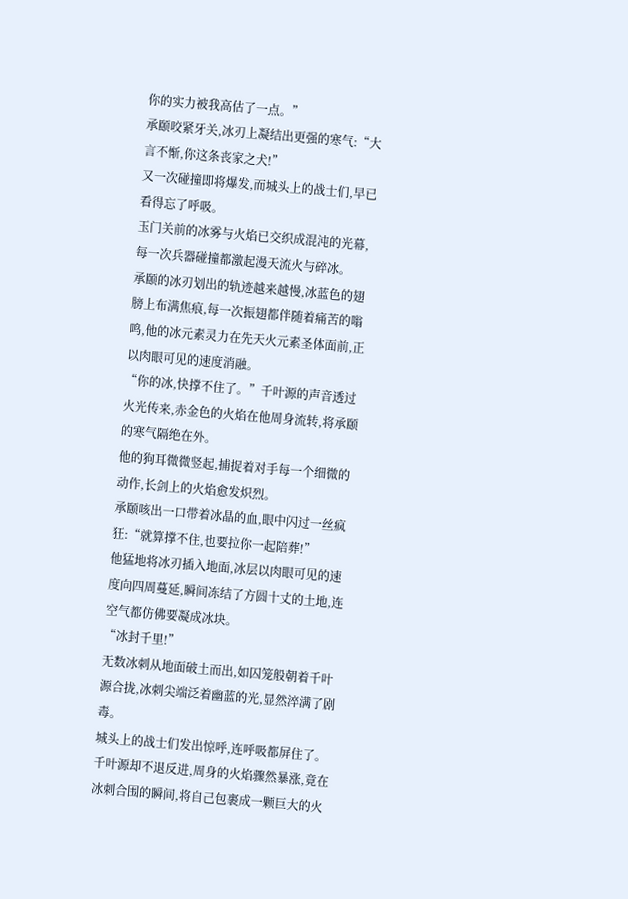你的实力被我高估了一点。”
承颐咬紧牙关,冰刃上凝结出更强的寒气:“大言不惭,你这条丧家之犬!”
又一次碰撞即将爆发,而城头上的战士们,早已看得忘了呼吸。
玉门关前的冰雾与火焰已交织成混沌的光幕,每一次兵器碰撞都激起漫天流火与碎冰。
承颐的冰刃划出的轨迹越来越慢,冰蓝色的翅膀上布满焦痕,每一次振翅都伴随着痛苦的嗡鸣,他的冰元素灵力在先天火元素圣体面前,正以肉眼可见的速度消融。
“你的冰,快撑不住了。”千叶源的声音透过火光传来,赤金色的火焰在他周身流转,将承颐的寒气隔绝在外。
他的狗耳微微竖起,捕捉着对手每一个细微的动作,长剑上的火焰愈发炽烈。
承颐咳出一口带着冰晶的血,眼中闪过一丝疯狂:“就算撑不住,也要拉你一起陪葬!”
他猛地将冰刃插入地面,冰层以肉眼可见的速度向四周蔓延,瞬间冻结了方圆十丈的土地,连空气都仿佛要凝成冰块。
“冰封千里!”
无数冰刺从地面破土而出,如囚笼般朝着千叶源合拢,冰刺尖端泛着幽蓝的光,显然淬满了剧毒。
城头上的战士们发出惊呼,连呼吸都屏住了。
千叶源却不退反进,周身的火焰骤然暴涨,竟在冰刺合围的瞬间,将自己包裹成一颗巨大的火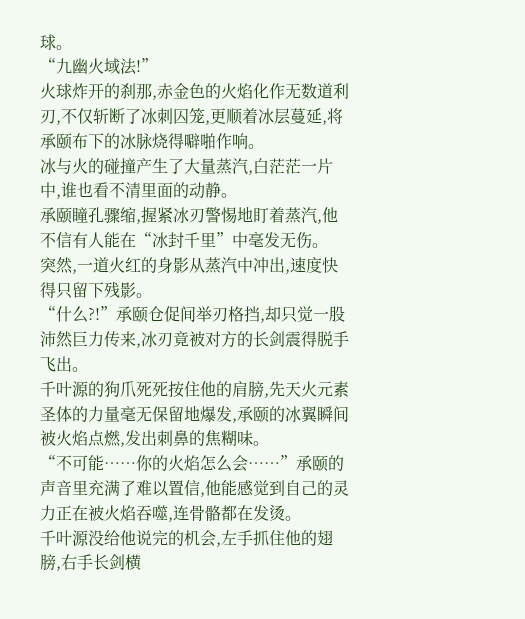球。
“九幽火域法!”
火球炸开的刹那,赤金色的火焰化作无数道利刃,不仅斩断了冰刺囚笼,更顺着冰层蔓延,将承颐布下的冰脉烧得噼啪作响。
冰与火的碰撞产生了大量蒸汽,白茫茫一片中,谁也看不清里面的动静。
承颐瞳孔骤缩,握紧冰刃警惕地盯着蒸汽,他不信有人能在“冰封千里”中毫发无伤。
突然,一道火红的身影从蒸汽中冲出,速度快得只留下残影。
“什么?!”承颐仓促间举刃格挡,却只觉一股沛然巨力传来,冰刃竟被对方的长剑震得脱手飞出。
千叶源的狗爪死死按住他的肩膀,先天火元素圣体的力量毫无保留地爆发,承颐的冰翼瞬间被火焰点燃,发出刺鼻的焦糊味。
“不可能……你的火焰怎么会……”承颐的声音里充满了难以置信,他能感觉到自己的灵力正在被火焰吞噬,连骨骼都在发烫。
千叶源没给他说完的机会,左手抓住他的翅膀,右手长剑横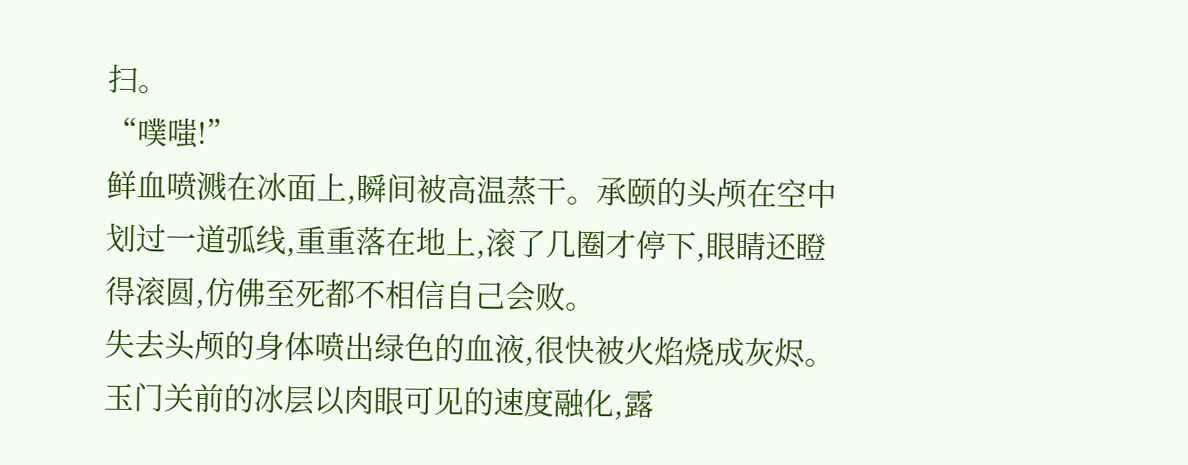扫。
“噗嗤!”
鲜血喷溅在冰面上,瞬间被高温蒸干。承颐的头颅在空中划过一道弧线,重重落在地上,滚了几圈才停下,眼睛还瞪得滚圆,仿佛至死都不相信自己会败。
失去头颅的身体喷出绿色的血液,很快被火焰烧成灰烬。
玉门关前的冰层以肉眼可见的速度融化,露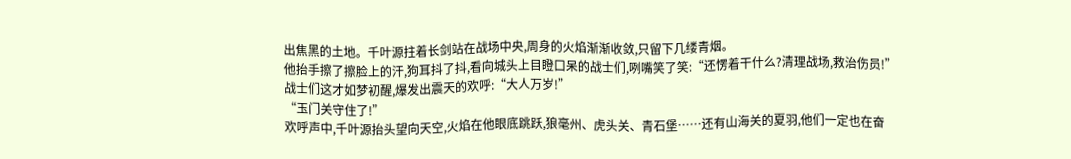出焦黑的土地。千叶源拄着长剑站在战场中央,周身的火焰渐渐收敛,只留下几缕青烟。
他抬手擦了擦脸上的汗,狗耳抖了抖,看向城头上目瞪口呆的战士们,咧嘴笑了笑:“还愣着干什么?清理战场,救治伤员!”
战士们这才如梦初醒,爆发出震天的欢呼:“大人万岁!”
“玉门关守住了!”
欢呼声中,千叶源抬头望向天空,火焰在他眼底跳跃,狼毫州、虎头关、青石堡……还有山海关的夏羽,他们一定也在奋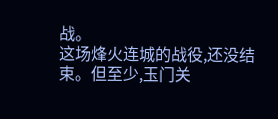战。
这场烽火连城的战役,还没结束。但至少,玉门关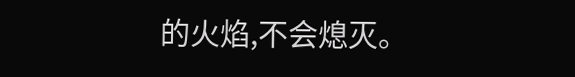的火焰,不会熄灭。